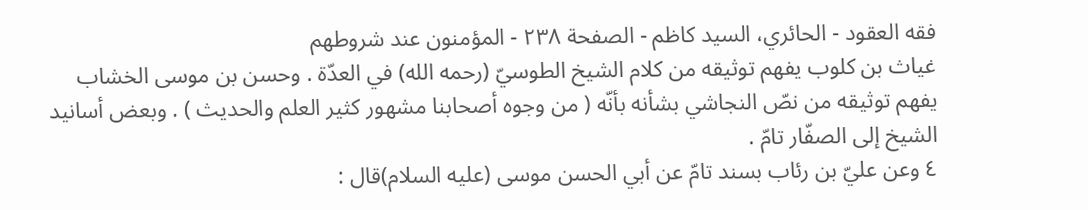فقه العقود - الحائري، السيد كاظم - الصفحة ٢٣٨ - المؤمنون عند شروطهم
غياث بن كلوب يفهم توثيقه من كلام الشيخ الطوسيّ (رحمه الله) في العدّة . وحسن بن موسى الخشاب يفهم توثيقه من نصّ النجاشي بشأنه بأنّه ( من وجوه أصحابنا مشهور كثير العلم والحديث ) . وبعض أسانيد الشيخ إلى الصفّار تامّ .
٤ وعن عليّ بن رئاب بسند تامّ عن أبي الحسن موسى (عليه السلام)قال :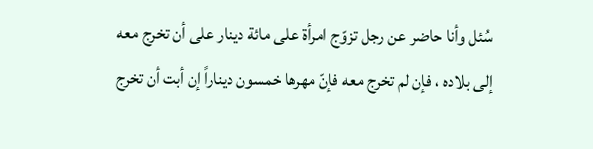سُئل وأنا حاضر عن رجل تزوّج امرأة على مائة دينار على أن تخرج معه إلى بلاده ، فإن لم تخرج معه فإنّ مهرها خمسون ديناراً إن أبت أن تخرج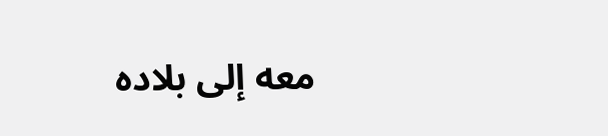معه إلى بلاده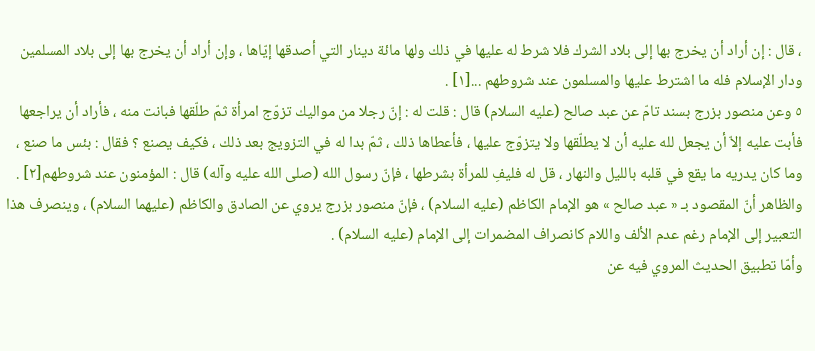، قال : إن أراد أن يخرج بها إلى بلاد الشرك فلا شرط له عليها في ذلك ولها مائة دينار التي أصدقها إيّاها ، وإن أراد أن يخرج بها إلى بلاد المسلمين ودار الإسلام فله ما اشترط عليها والمسلمون عند شروطهم ...[١] .
٥ وعن منصور بزرج بسند تامّ عن عبد صالح (عليه السلام) قال : قلت له : إنّ رجلا من مواليك تزوّج امرأة ثمّ طلّقها فبانت منه ، فأراد أن يراجعها فأبت عليه إلاّ أن يجعل لله عليه أن لا يطلّقها ولا يتزوّج عليها ، فأعطاها ذلك ، ثمّ بدا له في التزويج بعد ذلك ، فكيف يصنع ؟ فقال : بئس ما صنع ، وما كان يدريه ما يقع في قلبه بالليل والنهار ، قل له فليفِ للمرأة بشرطها ، فإنّ رسول الله (صلى الله عليه وآله) قال : المؤمنون عند شروطهم[٢] . والظاهر أنّ المقصود بـ « عبد صالح » هو الإمام الكاظم (عليه السلام) ، فإنّ منصور بزرج يروي عن الصادق والكاظم (عليهما السلام) ، وينصرف هذا التعبير إلى الإمام رغم عدم الألف واللام كانصراف المضمرات إلى الإمام (عليه السلام) .
وأمّا تطبيق الحديث المروي فيه عن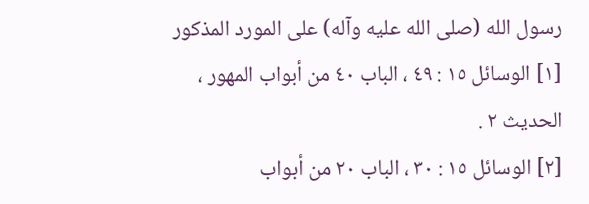رسول الله (صلى الله عليه وآله) على المورد المذكور
[١] الوسائل ١٥ : ٤٩ ، الباب ٤٠ من أبواب المهور ، الحديث ٢ .
[٢] الوسائل ١٥ : ٣٠ ، الباب ٢٠ من أبواب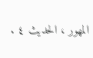المهور ، الحديث ٤ .